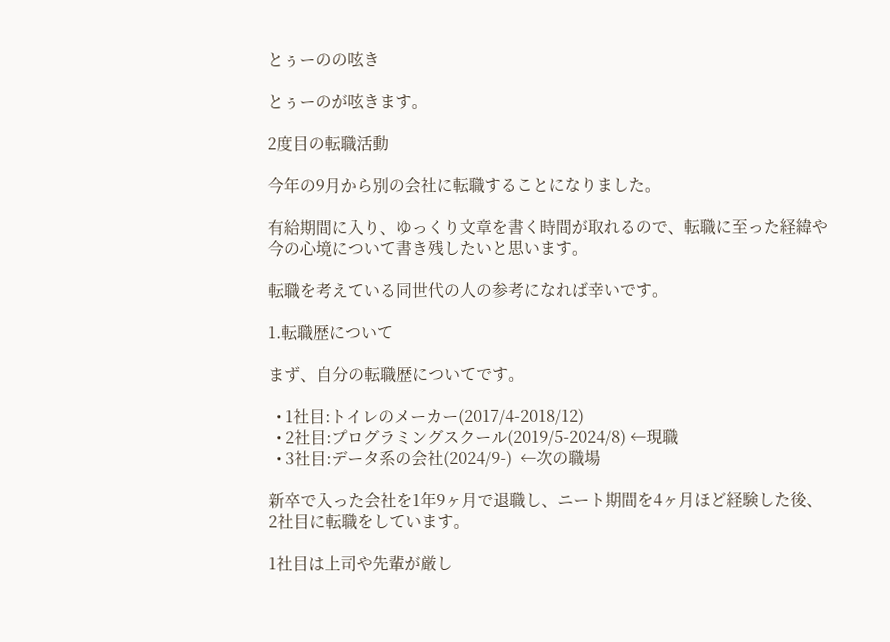とぅーのの呟き

とぅーのが呟きます。

2度目の転職活動

今年の9月から別の会社に転職することになりました。

有給期間に入り、ゆっくり文章を書く時間が取れるので、転職に至った経緯や今の心境について書き残したいと思います。

転職を考えている同世代の人の参考になれば幸いです。

1.転職歴について

まず、自分の転職歴についてです。

  • 1社目:トイレのメーカー(2017/4-2018/12)
  • 2社目:プログラミングスクール(2019/5-2024/8) ←現職
  • 3社目:データ系の会社(2024/9-)  ←次の職場

新卒で入った会社を1年9ヶ月で退職し、ニート期間を4ヶ月ほど経験した後、2社目に転職をしています。

1社目は上司や先輩が厳し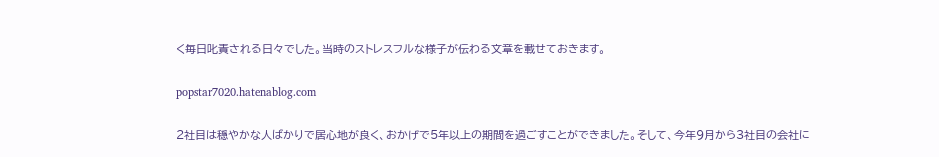く毎日叱責される日々でした。当時のストレスフルな様子が伝わる文章を載せておきます。

popstar7020.hatenablog.com

2社目は穏やかな人ばかりで居心地が良く、おかげで5年以上の期間を過ごすことができました。そして、今年9月から3社目の会社に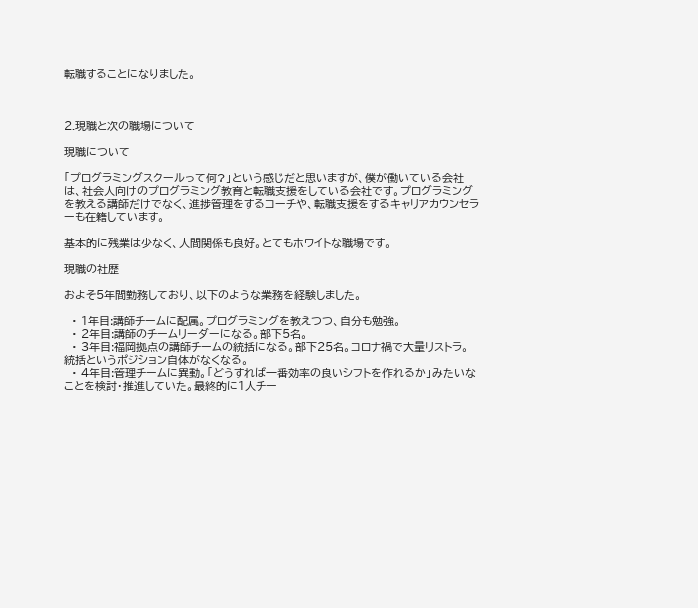転職することになりました。



2.現職と次の職場について

現職について

「プログラミングスクールって何?」という感じだと思いますが、僕が働いている会社は、社会人向けのプログラミング教育と転職支援をしている会社です。プログラミングを教える講師だけでなく、進捗管理をするコーチや、転職支援をするキャリアカウンセラーも在籍しています。

基本的に残業は少なく、人間関係も良好。とてもホワイトな職場です。

現職の社歴

およそ5年間勤務しており、以下のような業務を経験しました。

  • 1年目:講師チームに配属。プログラミングを教えつつ、自分も勉強。
  • 2年目:講師のチームリーダーになる。部下5名。
  • 3年目:福岡拠点の講師チームの統括になる。部下25名。コロナ禍で大量リストラ。統括というポジション自体がなくなる。
  • 4年目:管理チームに異動。「どうすれば一番効率の良いシフトを作れるか」みたいなことを検討・推進していた。最終的に1人チー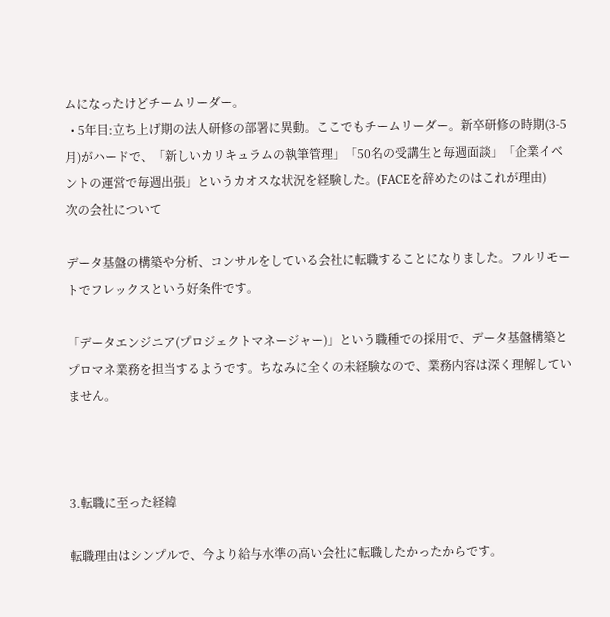ムになったけどチームリーダー。
  • 5年目:立ち上げ期の法人研修の部署に異動。ここでもチームリーダー。新卒研修の時期(3-5月)がハードで、「新しいカリキュラムの執筆管理」「50名の受講生と毎週面談」「企業イベントの運営で毎週出張」というカオスな状況を経験した。(FACEを辞めたのはこれが理由)
次の会社について

データ基盤の構築や分析、コンサルをしている会社に転職することになりました。フルリモートでフレックスという好条件です。

「データエンジニア(プロジェクトマネージャー)」という職種での採用で、データ基盤構築とプロマネ業務を担当するようです。ちなみに全くの未経験なので、業務内容は深く理解していません。



3.転職に至った経緯

転職理由はシンプルで、今より給与水準の高い会社に転職したかったからです。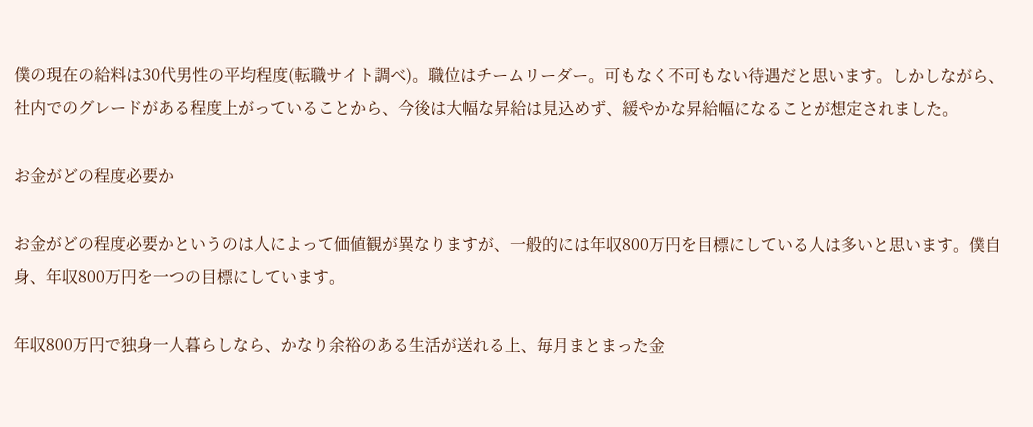僕の現在の給料は30代男性の平均程度(転職サイト調べ)。職位はチームリーダー。可もなく不可もない待遇だと思います。しかしながら、社内でのグレードがある程度上がっていることから、今後は大幅な昇給は見込めず、緩やかな昇給幅になることが想定されました。

お金がどの程度必要か

お金がどの程度必要かというのは人によって価値観が異なりますが、一般的には年収800万円を目標にしている人は多いと思います。僕自身、年収800万円を一つの目標にしています。

年収800万円で独身一人暮らしなら、かなり余裕のある生活が送れる上、毎月まとまった金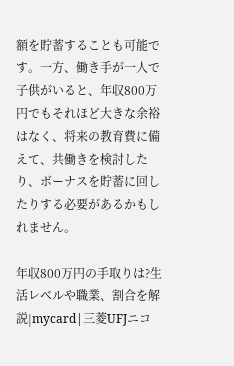額を貯蓄することも可能です。一方、働き手が一人で子供がいると、年収800万円でもそれほど大きな余裕はなく、将来の教育費に備えて、共働きを検討したり、ボーナスを貯蓄に回したりする必要があるかもしれません。

年収800万円の手取りは?生活レベルや職業、割合を解説|mycard|三菱UFJニコ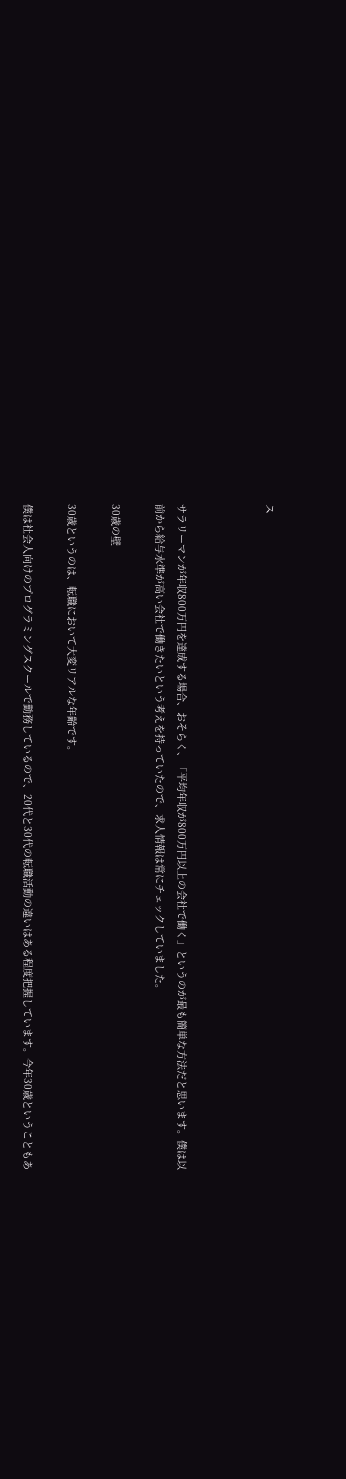ス



サラリーマンが年収800万円を達成する場合、おそらく、「平均年収が800万円以上の会社で働く」というのが最も簡単な方法だと思います。僕は以前から給与水準が高い会社で働きたいという考えを持っていたので、求人情報は常にチェックしていました。

30歳の壁

30歳というのは、転職において大変リアルな年齢です。

僕は社会人向けのプログラミングスクールで勤務しているので、20代と30代の転職活動の違いはある程度把握しています。今年30歳ということもあ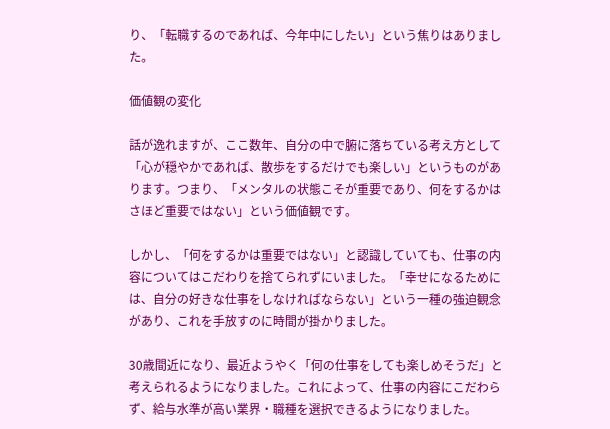り、「転職するのであれば、今年中にしたい」という焦りはありました。

価値観の変化

話が逸れますが、ここ数年、自分の中で腑に落ちている考え方として「心が穏やかであれば、散歩をするだけでも楽しい」というものがあります。つまり、「メンタルの状態こそが重要であり、何をするかはさほど重要ではない」という価値観です。

しかし、「何をするかは重要ではない」と認識していても、仕事の内容についてはこだわりを捨てられずにいました。「幸せになるためには、自分の好きな仕事をしなければならない」という一種の強迫観念があり、これを手放すのに時間が掛かりました。

30歳間近になり、最近ようやく「何の仕事をしても楽しめそうだ」と考えられるようになりました。これによって、仕事の内容にこだわらず、給与水準が高い業界・職種を選択できるようになりました。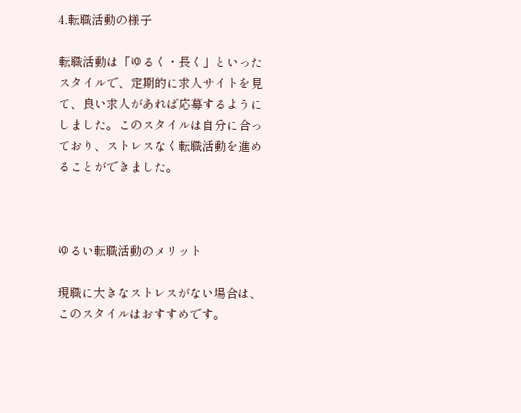4.転職活動の様子

転職活動は「ゆるく・長く」といったスタイルで、定期的に求人サイトを見て、良い求人があれば応募するようにしました。このスタイルは自分に合っており、ストレスなく転職活動を進めることができました。



ゆるい転職活動のメリット

現職に大きなストレスがない場合は、このスタイルはおすすめです。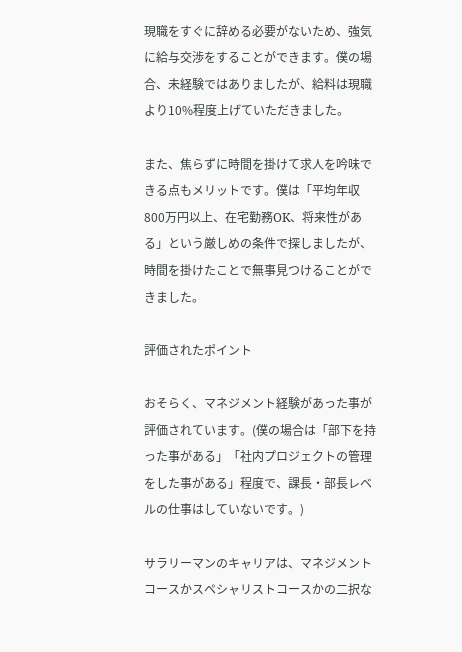現職をすぐに辞める必要がないため、強気に給与交渉をすることができます。僕の場合、未経験ではありましたが、給料は現職より10%程度上げていただきました。

また、焦らずに時間を掛けて求人を吟味できる点もメリットです。僕は「平均年収800万円以上、在宅勤務OK、将来性がある」という厳しめの条件で探しましたが、時間を掛けたことで無事見つけることができました。

評価されたポイント

おそらく、マネジメント経験があった事が評価されています。(僕の場合は「部下を持った事がある」「社内プロジェクトの管理をした事がある」程度で、課長・部長レベルの仕事はしていないです。)

サラリーマンのキャリアは、マネジメントコースかスペシャリストコースかの二択な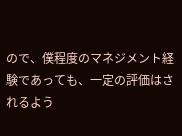ので、僕程度のマネジメント経験であっても、一定の評価はされるよう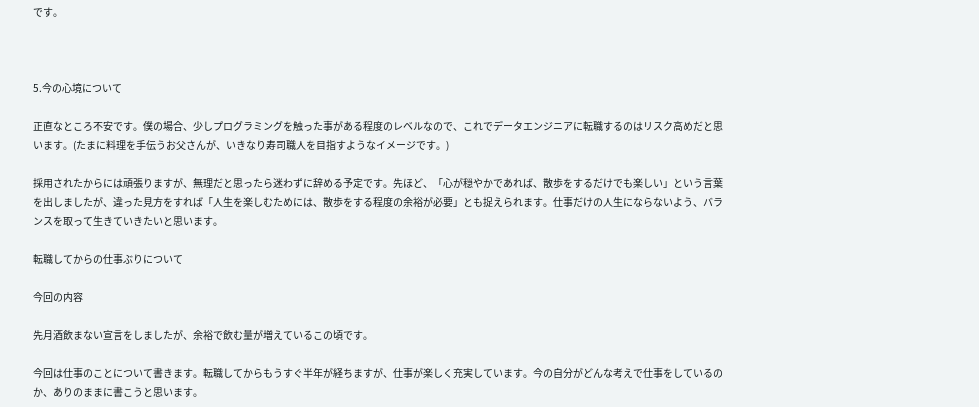です。



5.今の心境について

正直なところ不安です。僕の場合、少しプログラミングを触った事がある程度のレベルなので、これでデータエンジニアに転職するのはリスク高めだと思います。(たまに料理を手伝うお父さんが、いきなり寿司職人を目指すようなイメージです。)

採用されたからには頑張りますが、無理だと思ったら迷わずに辞める予定です。先ほど、「心が穏やかであれば、散歩をするだけでも楽しい」という言葉を出しましたが、違った見方をすれば「人生を楽しむためには、散歩をする程度の余裕が必要」とも捉えられます。仕事だけの人生にならないよう、バランスを取って生きていきたいと思います。

転職してからの仕事ぶりについて

今回の内容

先月酒飲まない宣言をしましたが、余裕で飲む量が増えているこの頃です。

今回は仕事のことについて書きます。転職してからもうすぐ半年が経ちますが、仕事が楽しく充実しています。今の自分がどんな考えで仕事をしているのか、ありのままに書こうと思います。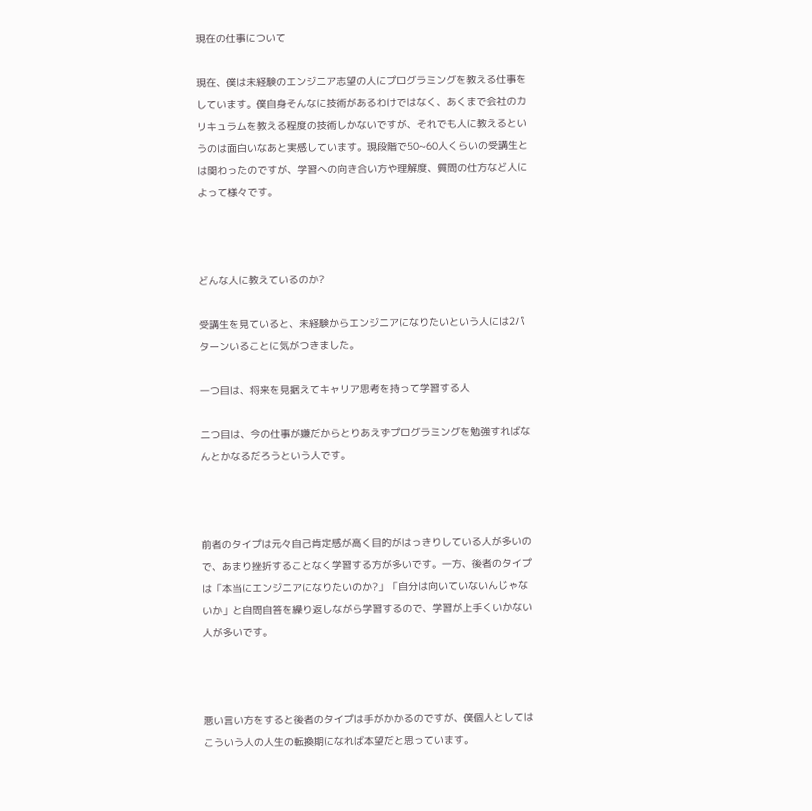現在の仕事について

現在、僕は未経験のエンジニア志望の人にプログラミングを教える仕事をしています。僕自身そんなに技術があるわけではなく、あくまで会社のカリキュラムを教える程度の技術しかないですが、それでも人に教えるというのは面白いなあと実感しています。現段階で50~60人くらいの受講生とは関わったのですが、学習への向き合い方や理解度、質問の仕方など人によって様々です。



どんな人に教えているのか?

受講生を見ていると、未経験からエンジニアになりたいという人には2パターンいることに気がつきました。

一つ目は、将来を見据えてキャリア思考を持って学習する人

二つ目は、今の仕事が嫌だからとりあえずプログラミングを勉強すればなんとかなるだろうという人です。



前者のタイプは元々自己肯定感が高く目的がはっきりしている人が多いので、あまり挫折することなく学習する方が多いです。一方、後者のタイプは「本当にエンジニアになりたいのか?」「自分は向いていないんじゃないか」と自問自答を繰り返しながら学習するので、学習が上手くいかない人が多いです。



悪い言い方をすると後者のタイプは手がかかるのですが、僕個人としてはこういう人の人生の転換期になれば本望だと思っています。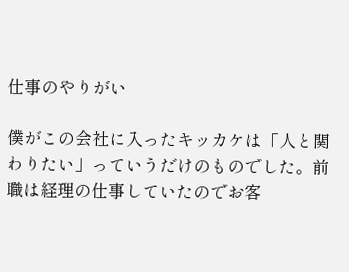仕事のやりがい

僕がこの会社に入ったキッカケは「人と関わりたい」っていうだけのものでした。前職は経理の仕事していたのでお客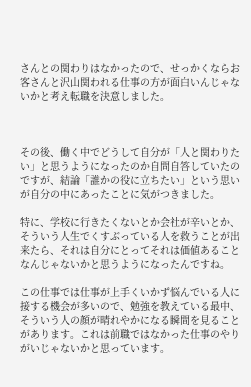さんとの関わりはなかったので、せっかくならお客さんと沢山関われる仕事の方が面白いんじゃないかと考え転職を決意しました。



その後、働く中でどうして自分が「人と関わりたい」と思うようになったのか自問自答していたのですが、結論「誰かの役に立ちたい」という思いが自分の中にあったことに気がつきました。

特に、学校に行きたくないとか会社が辛いとか、そういう人生でくすぶっている人を救うことが出来たら、それは自分にとってそれは価値あることなんじゃないかと思うようになったんですね。

この仕事では仕事が上手くいかず悩んでいる人に接する機会が多いので、勉強を教えている最中、そういう人の顔が晴れやかになる瞬間を見ることがあります。これは前職ではなかった仕事のやりがいじゃないかと思っています。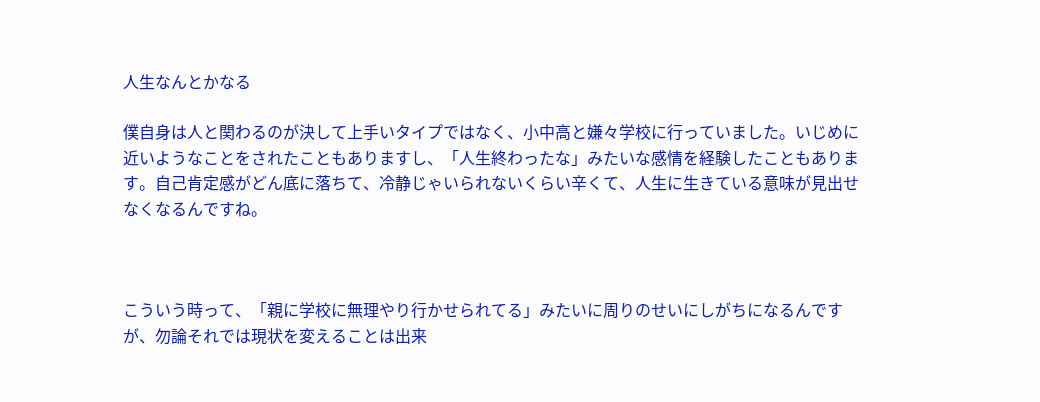人生なんとかなる

僕自身は人と関わるのが決して上手いタイプではなく、小中高と嫌々学校に行っていました。いじめに近いようなことをされたこともありますし、「人生終わったな」みたいな感情を経験したこともあります。自己肯定感がどん底に落ちて、冷静じゃいられないくらい辛くて、人生に生きている意味が見出せなくなるんですね。



こういう時って、「親に学校に無理やり行かせられてる」みたいに周りのせいにしがちになるんですが、勿論それでは現状を変えることは出来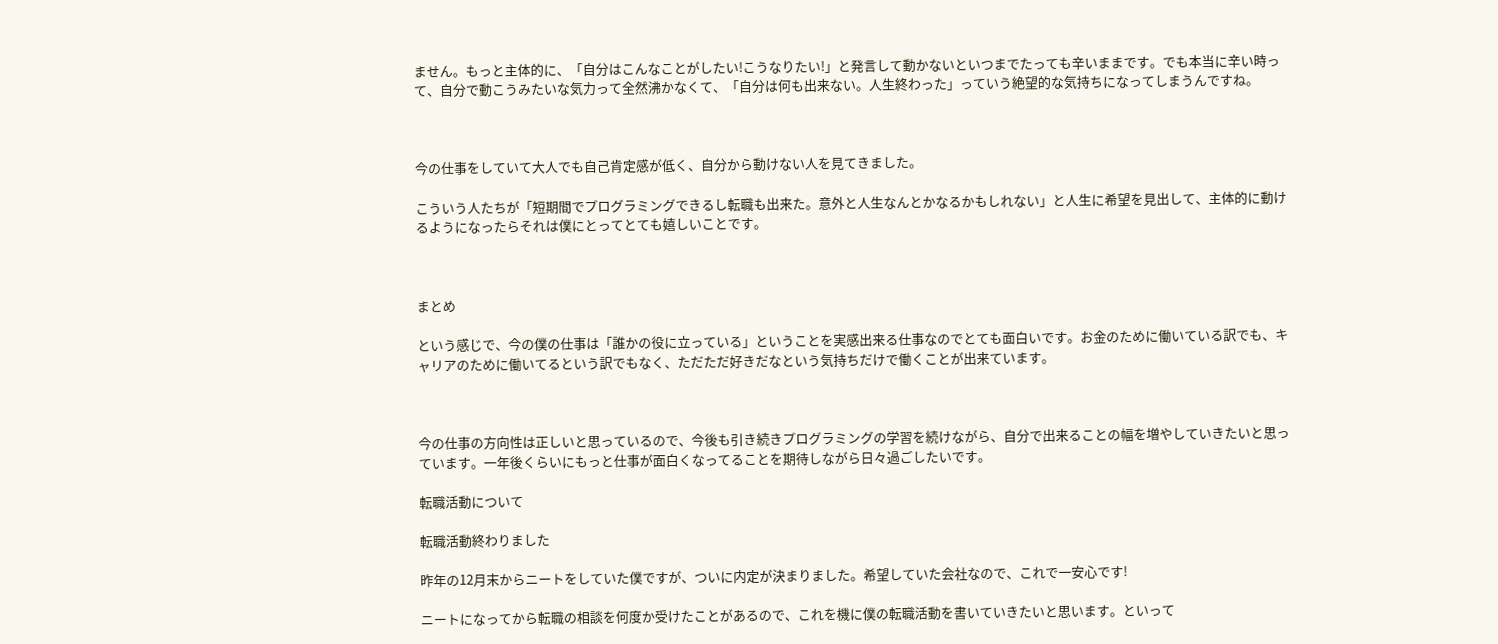ません。もっと主体的に、「自分はこんなことがしたい!こうなりたい!」と発言して動かないといつまでたっても辛いままです。でも本当に辛い時って、自分で動こうみたいな気力って全然沸かなくて、「自分は何も出来ない。人生終わった」っていう絶望的な気持ちになってしまうんですね。



今の仕事をしていて大人でも自己肯定感が低く、自分から動けない人を見てきました。

こういう人たちが「短期間でプログラミングできるし転職も出来た。意外と人生なんとかなるかもしれない」と人生に希望を見出して、主体的に動けるようになったらそれは僕にとってとても嬉しいことです。



まとめ

という感じで、今の僕の仕事は「誰かの役に立っている」ということを実感出来る仕事なのでとても面白いです。お金のために働いている訳でも、キャリアのために働いてるという訳でもなく、ただただ好きだなという気持ちだけで働くことが出来ています。



今の仕事の方向性は正しいと思っているので、今後も引き続きプログラミングの学習を続けながら、自分で出来ることの幅を増やしていきたいと思っています。一年後くらいにもっと仕事が面白くなってることを期待しながら日々過ごしたいです。

転職活動について

転職活動終わりました

昨年の12月末からニートをしていた僕ですが、ついに内定が決まりました。希望していた会社なので、これで一安心です!

ニートになってから転職の相談を何度か受けたことがあるので、これを機に僕の転職活動を書いていきたいと思います。といって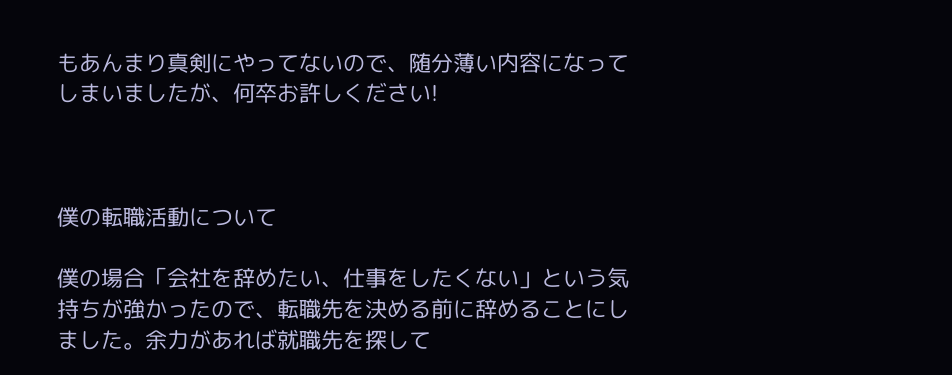もあんまり真剣にやってないので、随分薄い内容になってしまいましたが、何卒お許しください!



僕の転職活動について

僕の場合「会社を辞めたい、仕事をしたくない」という気持ちが強かったので、転職先を決める前に辞めることにしました。余力があれば就職先を探して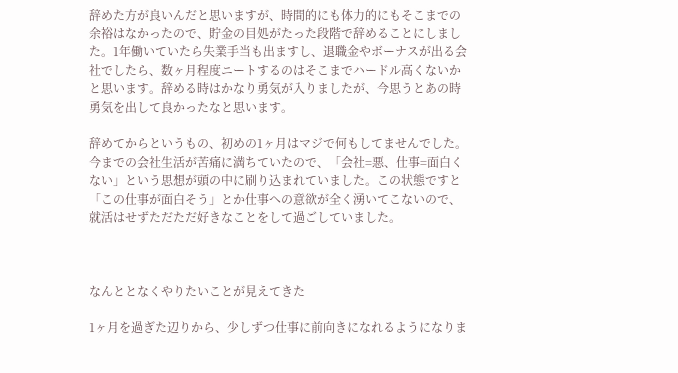辞めた方が良いんだと思いますが、時間的にも体力的にもそこまでの余裕はなかったので、貯金の目処がたった段階で辞めることにしました。1年働いていたら失業手当も出ますし、退職金やボーナスが出る会社でしたら、数ヶ月程度ニートするのはそこまでハードル高くないかと思います。辞める時はかなり勇気が入りましたが、今思うとあの時勇気を出して良かったなと思います。

辞めてからというもの、初めの1ヶ月はマジで何もしてませんでした。今までの会社生活が苦痛に満ちていたので、「会社=悪、仕事=面白くない」という思想が頭の中に刷り込まれていました。この状態ですと「この仕事が面白そう」とか仕事への意欲が全く湧いてこないので、就活はせずただただ好きなことをして過ごしていました。



なんととなくやりたいことが見えてきた

1ヶ月を過ぎた辺りから、少しずつ仕事に前向きになれるようになりま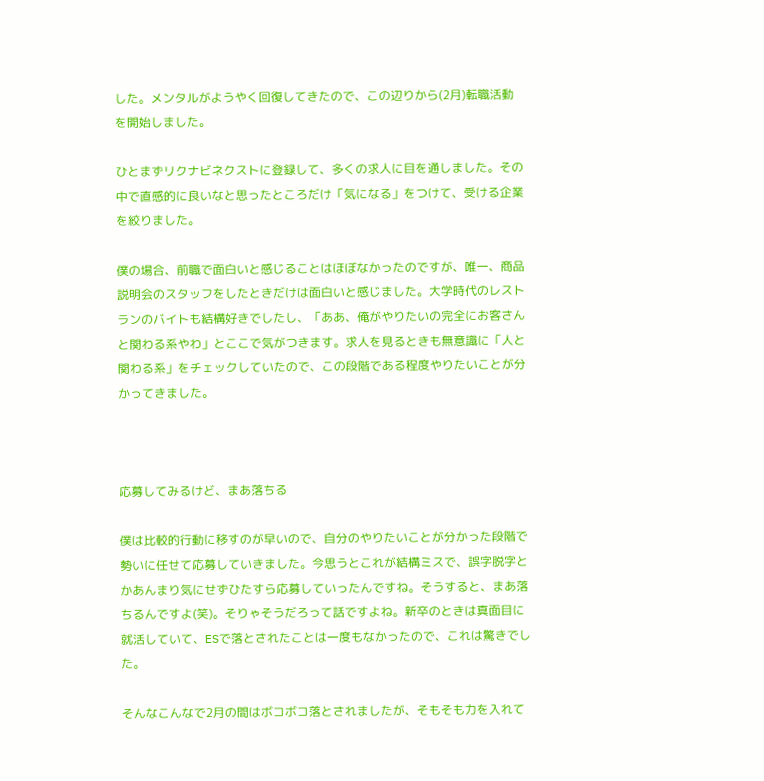した。メンタルがようやく回復してきたので、この辺りから(2月)転職活動を開始しました。

ひとまずリクナビネクストに登録して、多くの求人に目を通しました。その中で直感的に良いなと思ったところだけ「気になる」をつけて、受ける企業を絞りました。

僕の場合、前職で面白いと感じることはほぼなかったのですが、唯一、商品説明会のスタッフをしたときだけは面白いと感じました。大学時代のレストランのバイトも結構好きでしたし、「ああ、俺がやりたいの完全にお客さんと関わる系やわ」とここで気がつきます。求人を見るときも無意識に「人と関わる系」をチェックしていたので、この段階である程度やりたいことが分かってきました。



応募してみるけど、まあ落ちる

僕は比較的行動に移すのが早いので、自分のやりたいことが分かった段階で勢いに任せて応募していきました。今思うとこれが結構ミスで、誤字脱字とかあんまり気にせずひたすら応募していったんですね。そうすると、まあ落ちるんですよ(笑)。そりゃそうだろって話ですよね。新卒のときは真面目に就活していて、ESで落とされたことは一度もなかったので、これは驚きでした。

そんなこんなで2月の間はボコボコ落とされましたが、そもそも力を入れて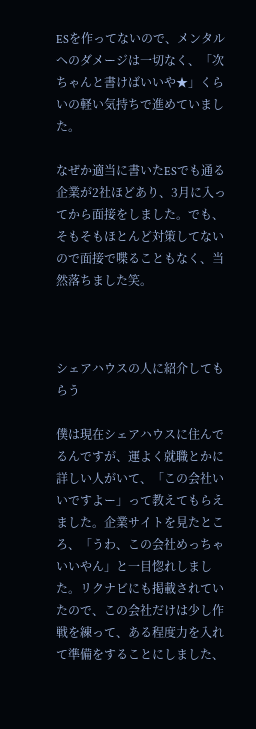ESを作ってないので、メンタルへのダメージは一切なく、「次ちゃんと書けばいいや★」くらいの軽い気持ちで進めていました。

なぜか適当に書いたESでも通る企業が2社ほどあり、3月に入ってから面接をしました。でも、そもそもほとんど対策してないので面接で喋ることもなく、当然落ちました笑。



シェアハウスの人に紹介してもらう

僕は現在シェアハウスに住んでるんですが、運よく就職とかに詳しい人がいて、「この会社いいですよー」って教えてもらえました。企業サイトを見たところ、「うわ、この会社めっちゃいいやん」と一目惚れしました。リクナビにも掲載されていたので、この会社だけは少し作戦を練って、ある程度力を入れて準備をすることにしました、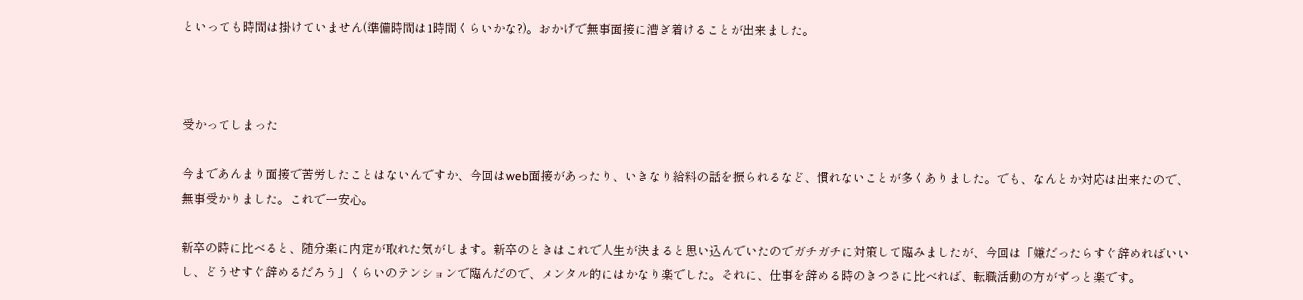といっても時間は掛けていません(準備時間は1時間くらいかな?)。おかげで無事面接に漕ぎ着けることが出来ました。



受かってしまった

今まであんまり面接で苦労したことはないんですか、今回はweb面接があったり、いきなり給料の話を振られるなど、慣れないことが多くありました。でも、なんとか対応は出来たので、無事受かりました。これで一安心。

新卒の時に比べると、随分楽に内定が取れた気がします。新卒のときはこれで人生が決まると思い込んでいたのでガチガチに対策して臨みましたが、今回は「嫌だったらすぐ辞めればいいし、どうせすぐ辞めるだろう」くらいのテンションで臨んだので、メンタル的にはかなり楽でした。それに、仕事を辞める時のきつさに比べれば、転職活動の方がずっと楽です。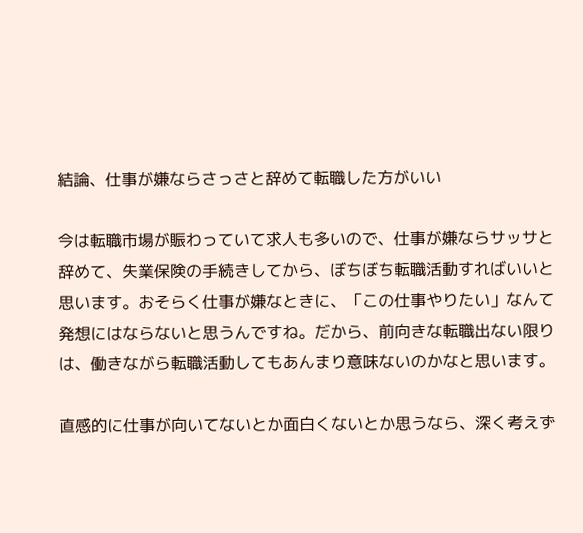結論、仕事が嫌ならさっさと辞めて転職した方がいい

今は転職市場が賑わっていて求人も多いので、仕事が嫌ならサッサと辞めて、失業保険の手続きしてから、ぼちぼち転職活動すればいいと思います。おそらく仕事が嫌なときに、「この仕事やりたい」なんて発想にはならないと思うんですね。だから、前向きな転職出ない限りは、働きながら転職活動してもあんまり意味ないのかなと思います。

直感的に仕事が向いてないとか面白くないとか思うなら、深く考えず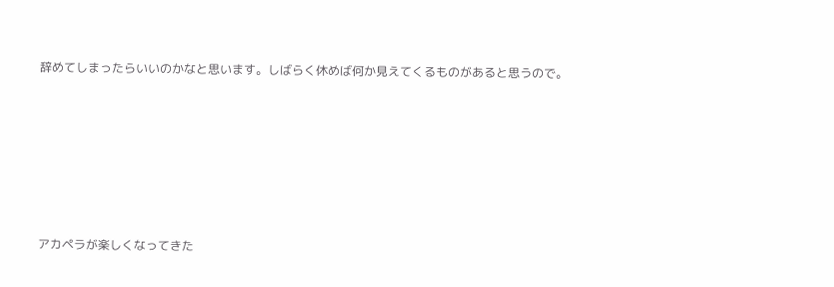辞めてしまったらいいのかなと思います。しばらく休めば何か見えてくるものがあると思うので。







アカペラが楽しくなってきた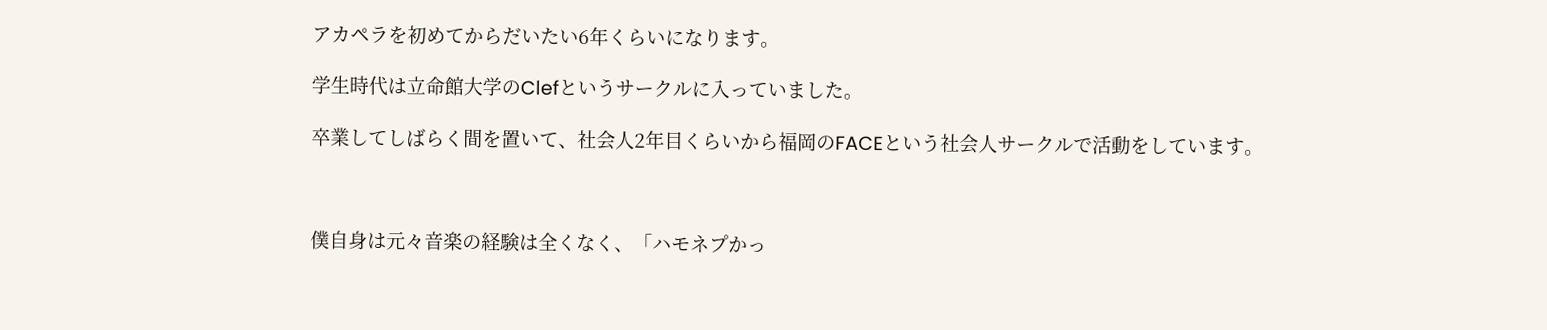アカペラを初めてからだいたい6年くらいになります。

学生時代は立命館大学のClefというサークルに入っていました。

卒業してしばらく間を置いて、社会人2年目くらいから福岡のFACEという社会人サークルで活動をしています。



僕自身は元々音楽の経験は全くなく、「ハモネプかっ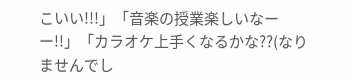こいい!!!」「音楽の授業楽しいなーー!!」「カラオケ上手くなるかな??(なりませんでし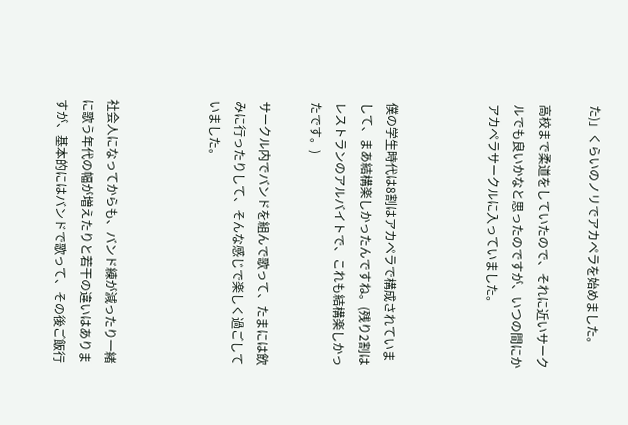た)」くらいのノリでアカペラを始めました。

高校まで柔道をしていたので、それに近いサークルでも良いかなと思ったのですが、いつの間にかアカペラサークルに入っていました。



僕の学生時代は8割はアカペラで構成されていまして、まあ結構楽しかったんですね。(残り2割はレストランのアルバイトで、これも結構楽しかったです。)

サークル内でバンドを組んで歌って、たまには飲みに行ったりして、そんな感じで楽しく過ごしていました。



社会人になってからも、バンド練が減ったり一緒に歌う年代の幅が増えたりと若干の違いはありますが、基本的にはバンドで歌って、その後ご飯行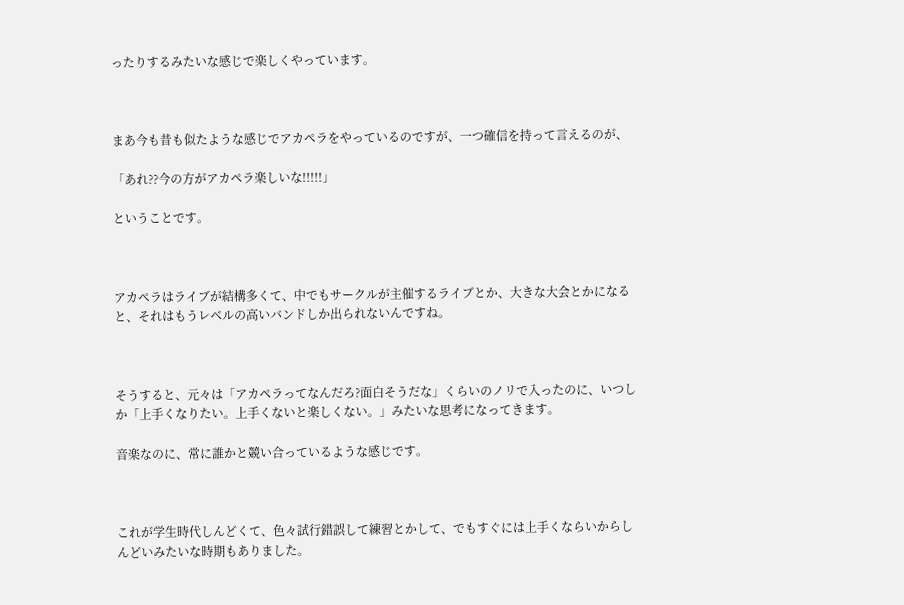ったりするみたいな感じで楽しくやっています。



まあ今も昔も似たような感じでアカペラをやっているのですが、一つ確信を持って言えるのが、

「あれ??今の方がアカペラ楽しいな!!!!!」

ということです。



アカペラはライブが結構多くて、中でもサークルが主催するライブとか、大きな大会とかになると、それはもうレベルの高いバンドしか出られないんですね。



そうすると、元々は「アカペラってなんだろ?面白そうだな」くらいのノリで入ったのに、いつしか「上手くなりたい。上手くないと楽しくない。」みたいな思考になってきます。

音楽なのに、常に誰かと競い合っているような感じです。



これが学生時代しんどくて、色々試行錯誤して練習とかして、でもすぐには上手くならいからしんどいみたいな時期もありました。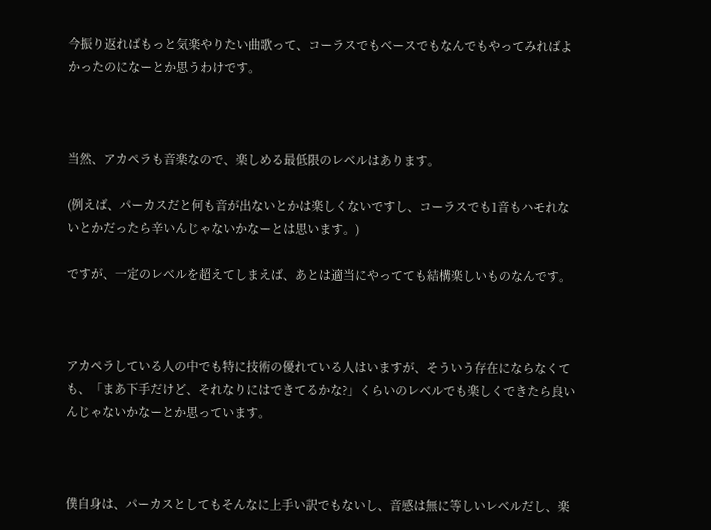今振り返ればもっと気楽やりたい曲歌って、コーラスでもベースでもなんでもやってみればよかったのになーとか思うわけです。



当然、アカペラも音楽なので、楽しめる最低限のレベルはあります。

(例えば、パーカスだと何も音が出ないとかは楽しくないですし、コーラスでも1音もハモれないとかだったら辛いんじゃないかなーとは思います。)

ですが、一定のレベルを超えてしまえば、あとは適当にやってても結構楽しいものなんです。



アカペラしている人の中でも特に技術の優れている人はいますが、そういう存在にならなくても、「まあ下手だけど、それなりにはできてるかな?」くらいのレベルでも楽しくできたら良いんじゃないかなーとか思っています。



僕自身は、パーカスとしてもそんなに上手い訳でもないし、音感は無に等しいレベルだし、楽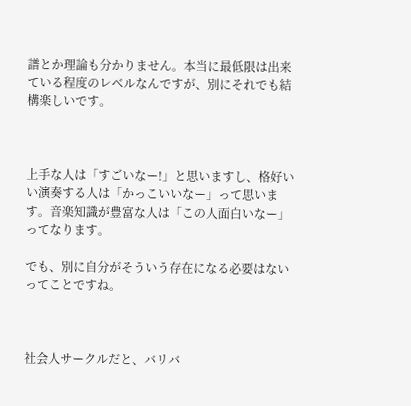譜とか理論も分かりません。本当に最低限は出来ている程度のレベルなんですが、別にそれでも結構楽しいです。



上手な人は「すごいなー!」と思いますし、格好いい演奏する人は「かっこいいなー」って思います。音楽知識が豊富な人は「この人面白いなー」ってなります。

でも、別に自分がそういう存在になる必要はないってことですね。



社会人サークルだと、バリバ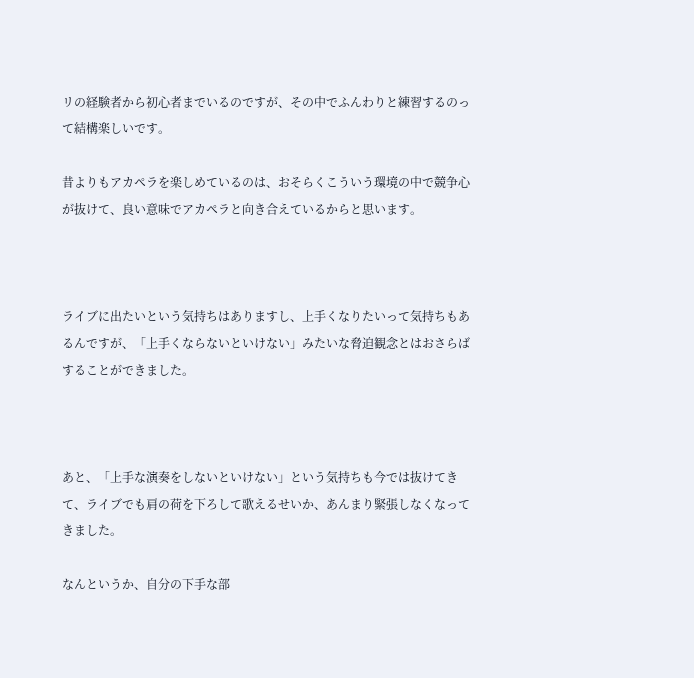リの経験者から初心者までいるのですが、その中でふんわりと練習するのって結構楽しいです。

昔よりもアカペラを楽しめているのは、おそらくこういう環境の中で競争心が抜けて、良い意味でアカペラと向き合えているからと思います。



ライブに出たいという気持ちはありますし、上手くなりたいって気持ちもあるんですが、「上手くならないといけない」みたいな脅迫観念とはおさらばすることができました。



あと、「上手な演奏をしないといけない」という気持ちも今では抜けてきて、ライブでも肩の荷を下ろして歌えるせいか、あんまり緊張しなくなってきました。

なんというか、自分の下手な部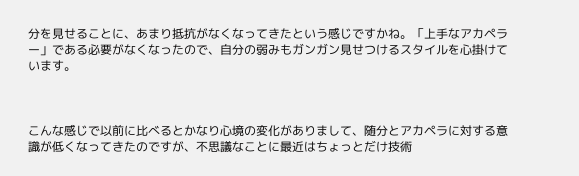分を見せることに、あまり抵抗がなくなってきたという感じですかね。「上手なアカペラー」である必要がなくなったので、自分の弱みもガンガン見せつけるスタイルを心掛けています。



こんな感じで以前に比べるとかなり心境の変化がありまして、随分とアカペラに対する意識が低くなってきたのですが、不思議なことに最近はちょっとだけ技術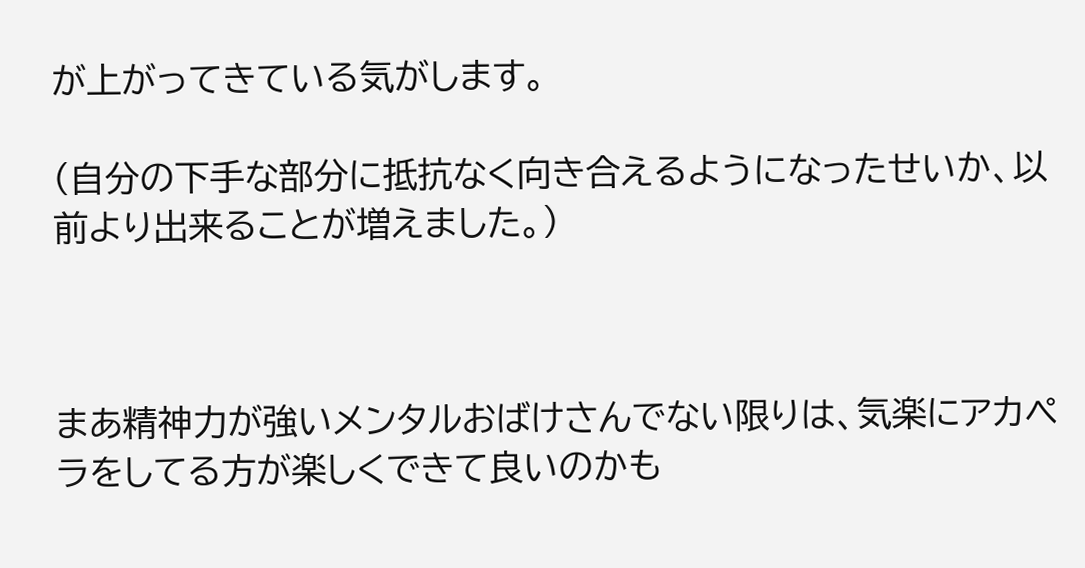が上がってきている気がします。

(自分の下手な部分に抵抗なく向き合えるようになったせいか、以前より出来ることが増えました。)



まあ精神力が強いメンタルおばけさんでない限りは、気楽にアカペラをしてる方が楽しくできて良いのかも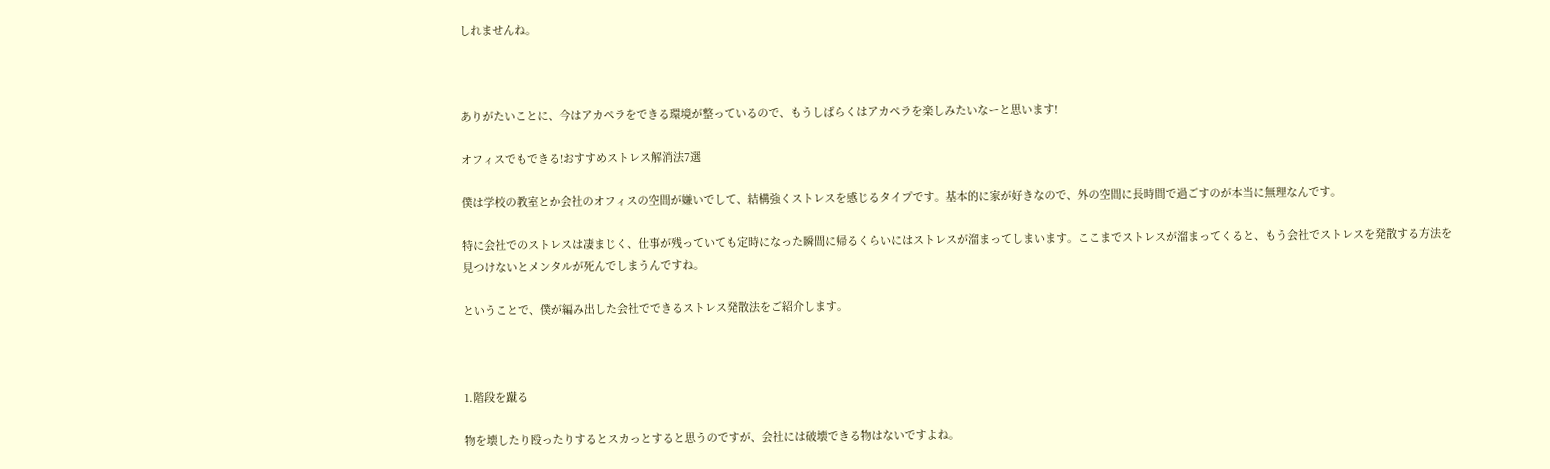しれませんね。



ありがたいことに、今はアカペラをできる環境が整っているので、もうしばらくはアカペラを楽しみたいなーと思います!

オフィスでもできる!おすすめストレス解消法7選

僕は学校の教室とか会社のオフィスの空間が嫌いでして、結構強くストレスを感じるタイプです。基本的に家が好きなので、外の空間に長時間で過ごすのが本当に無理なんです。

特に会社でのストレスは凄まじく、仕事が残っていても定時になった瞬間に帰るくらいにはストレスが溜まってしまいます。ここまでストレスが溜まってくると、もう会社でストレスを発散する方法を見つけないとメンタルが死んでしまうんですね。

ということで、僕が編み出した会社でできるストレス発散法をご紹介します。



1.階段を蹴る

物を壊したり殴ったりするとスカっとすると思うのですが、会社には破壊できる物はないですよね。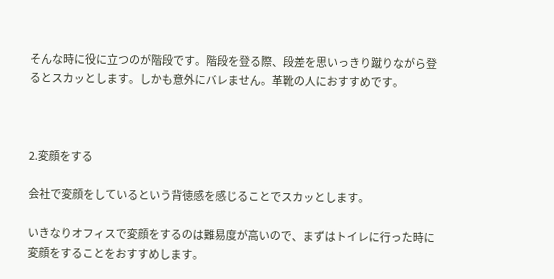そんな時に役に立つのが階段です。階段を登る際、段差を思いっきり蹴りながら登るとスカッとします。しかも意外にバレません。革靴の人におすすめです。



2.変顔をする

会社で変顔をしているという背徳感を感じることでスカッとします。

いきなりオフィスで変顔をするのは難易度が高いので、まずはトイレに行った時に変顔をすることをおすすめします。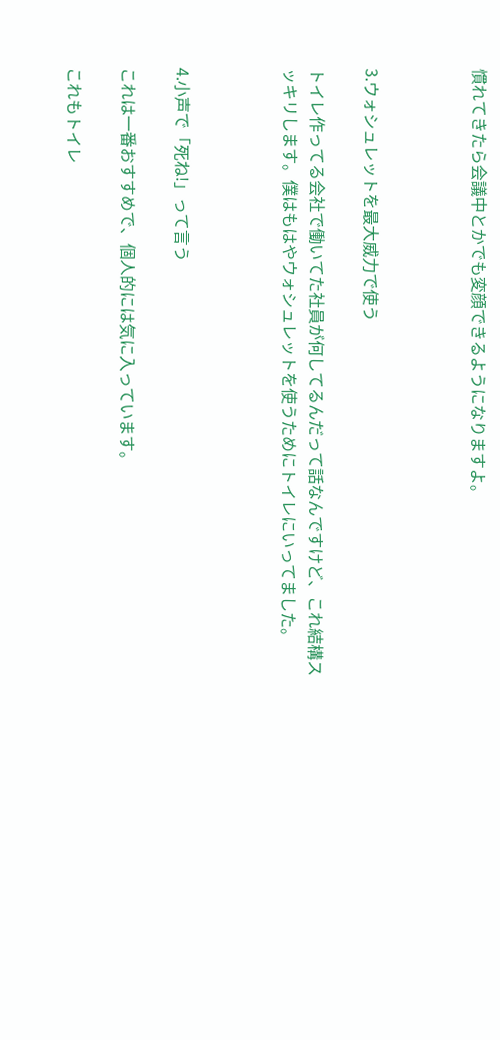慣れてきたら会議中とかでも変顔できるようになりますよ。



3.ウォシュレットを最大威力で使う

トイレ作ってる会社で働いてた社員が何してるんだって話なんですけど、これ結構スッキリします。僕はもはやウォシュレットを使うためにトイレにいってました。



4.小声で「死ね!」って言う

これは一番おすすめで、個人的には気に入っています。

これもトイレ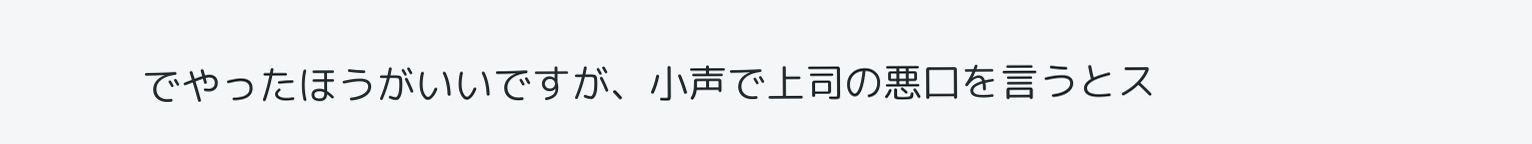でやったほうがいいですが、小声で上司の悪口を言うとス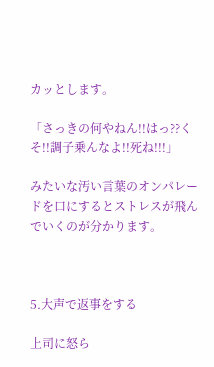カッとします。

「さっきの何やねん!!はっ??くそ!!調子乗んなよ!!死ね!!!」

みたいな汚い言葉のオンパレードを口にするとストレスが飛んでいくのが分かります。



5.大声で返事をする

上司に怒ら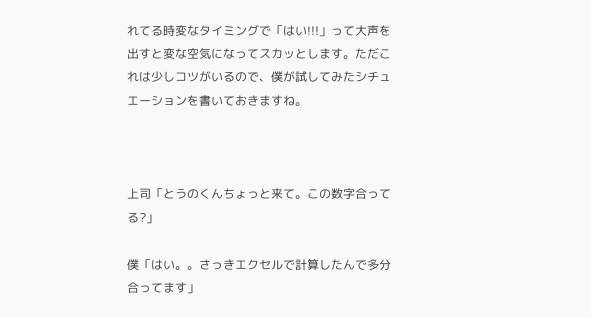れてる時変なタイミングで「はい!!!」って大声を出すと変な空気になってスカッとします。ただこれは少しコツがいるので、僕が試してみたシチュエーションを書いておきますね。



上司「とうのくんちょっと来て。この数字合ってる?」

僕「はい。。さっきエクセルで計算したんで多分合ってます」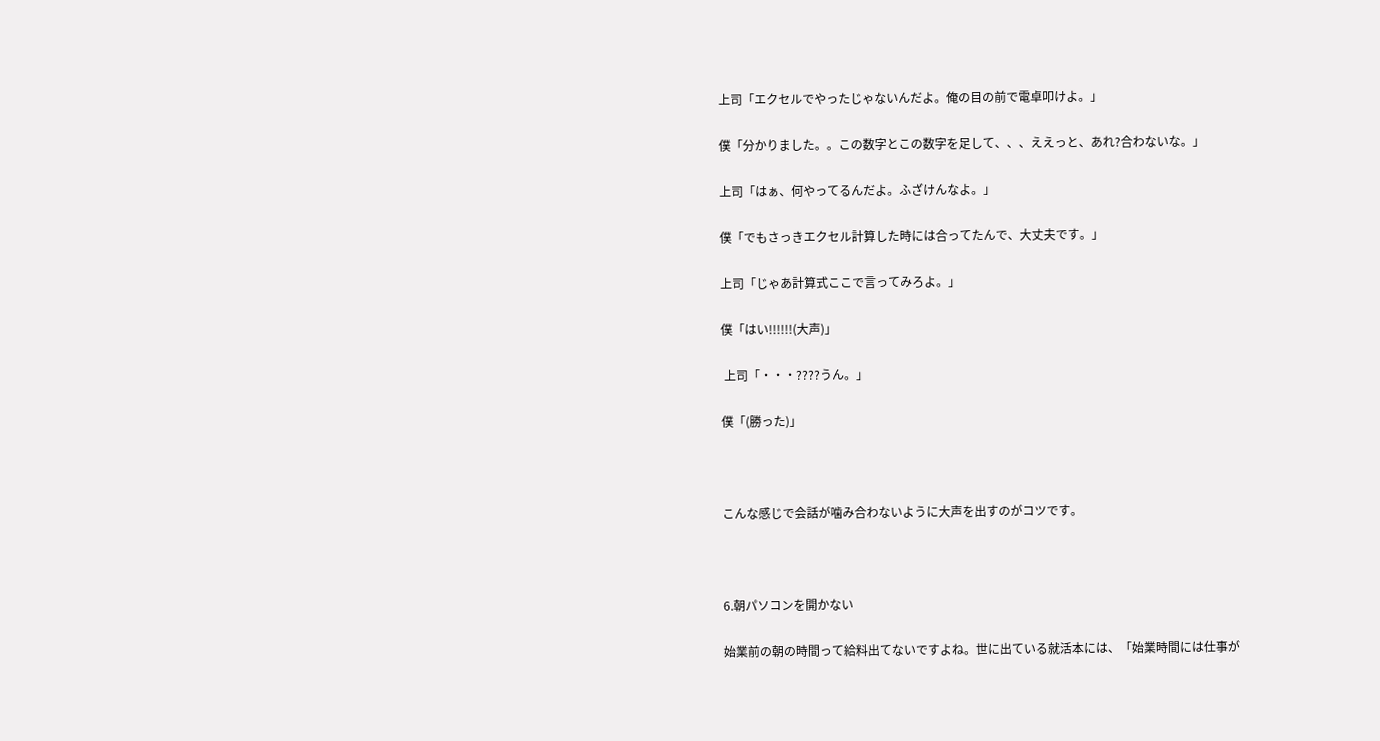上司「エクセルでやったじゃないんだよ。俺の目の前で電卓叩けよ。」

僕「分かりました。。この数字とこの数字を足して、、、ええっと、あれ?合わないな。」

上司「はぁ、何やってるんだよ。ふざけんなよ。」

僕「でもさっきエクセル計算した時には合ってたんで、大丈夫です。」

上司「じゃあ計算式ここで言ってみろよ。」

僕「はい!!!!!!(大声)」

 上司「・・・????うん。」

僕「(勝った)」



こんな感じで会話が噛み合わないように大声を出すのがコツです。



6.朝パソコンを開かない

始業前の朝の時間って給料出てないですよね。世に出ている就活本には、「始業時間には仕事が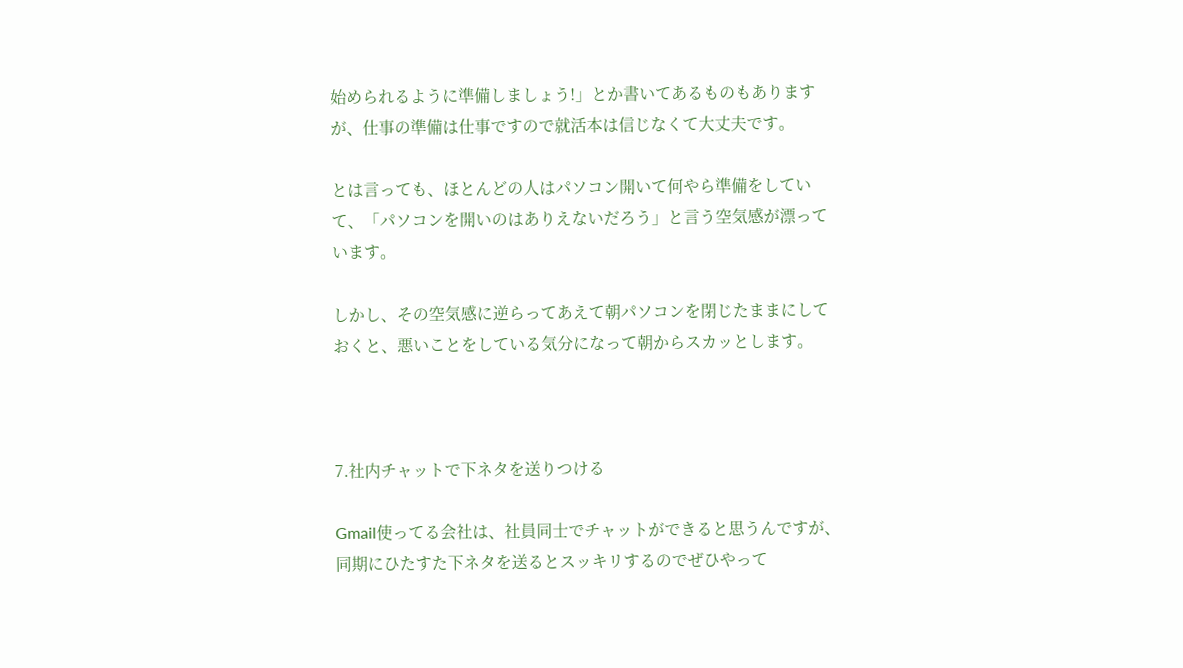始められるように準備しましょう!」とか書いてあるものもありますが、仕事の準備は仕事ですので就活本は信じなくて大丈夫です。

とは言っても、ほとんどの人はパソコン開いて何やら準備をしていて、「パソコンを開いのはありえないだろう」と言う空気感が漂っています。

しかし、その空気感に逆らってあえて朝パソコンを閉じたままにしておくと、悪いことをしている気分になって朝からスカッとします。



7.社内チャットで下ネタを送りつける

Gmail使ってる会社は、社員同士でチャットができると思うんですが、同期にひたすた下ネタを送るとスッキリするのでぜひやって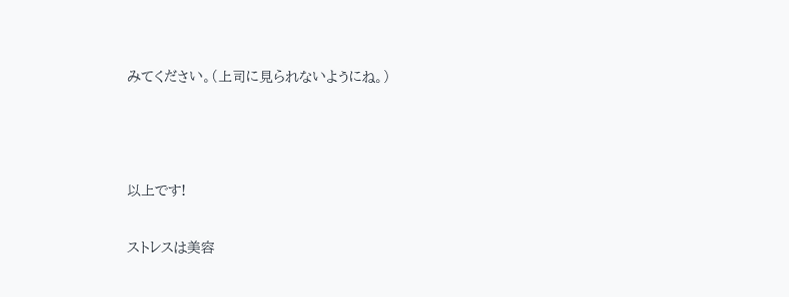みてください。(上司に見られないようにね。)



以上です!

ストレスは美容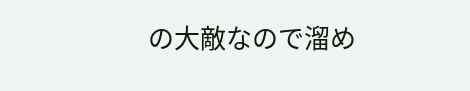の大敵なので溜め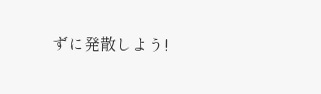ずに発散しよう!